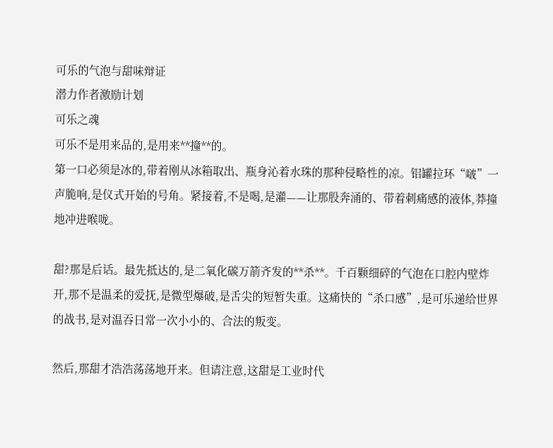可乐的气泡与甜味辩证
潜力作者激励计划
可乐之魂
可乐不是用来品的,是用来**撞**的。
第一口必须是冰的,带着刚从冰箱取出、瓶身沁着水珠的那种侵略性的凉。铝罐拉环“啵”一声脆响,是仪式开始的号角。紧接着,不是喝,是灌——让那股奔涌的、带着刺痛感的液体,莽撞地冲进喉咙。

甜?那是后话。最先抵达的,是二氧化碳万箭齐发的**杀**。千百颗细碎的气泡在口腔内壁炸开,那不是温柔的爱抚,是微型爆破,是舌尖的短暂失重。这痛快的“杀口感”,是可乐递给世界的战书,是对温吞日常一次小小的、合法的叛变。

然后,那甜才浩浩荡荡地开来。但请注意,这甜是工业时代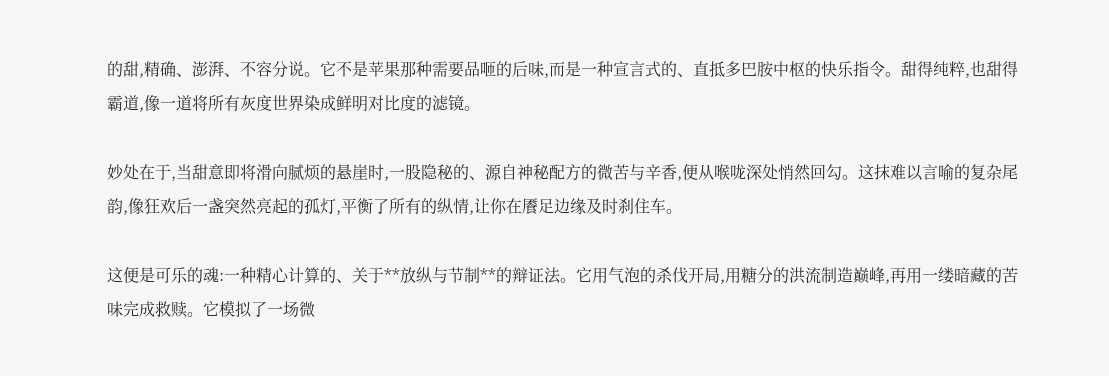的甜,精确、澎湃、不容分说。它不是苹果那种需要品咂的后味,而是一种宣言式的、直抵多巴胺中枢的快乐指令。甜得纯粹,也甜得霸道,像一道将所有灰度世界染成鲜明对比度的滤镜。

妙处在于,当甜意即将滑向腻烦的悬崖时,一股隐秘的、源自神秘配方的微苦与辛香,便从喉咙深处悄然回勾。这抹难以言喻的复杂尾韵,像狂欢后一盏突然亮起的孤灯,平衡了所有的纵情,让你在餍足边缘及时刹住车。

这便是可乐的魂:一种精心计算的、关于**放纵与节制**的辩证法。它用气泡的杀伐开局,用糖分的洪流制造巅峰,再用一缕暗藏的苦味完成救赎。它模拟了一场微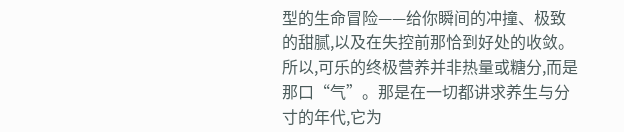型的生命冒险——给你瞬间的冲撞、极致的甜腻,以及在失控前那恰到好处的收敛。
所以,可乐的终极营养并非热量或糖分,而是那口“气”。那是在一切都讲求养生与分寸的年代,它为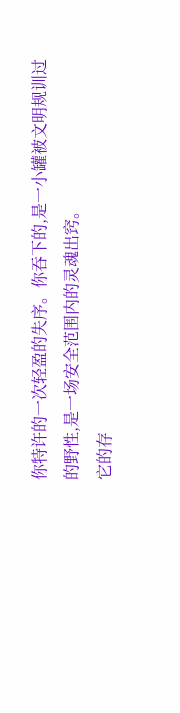你特许的一次轻盈的失序。你吞下的,是一小罐被文明规训过的野性,是一场安全范围内的灵魂出窍。
它的存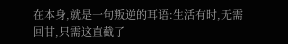在本身,就是一句叛逆的耳语:生活有时,无需回甘,只需这直截了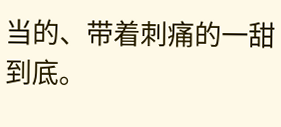当的、带着刺痛的一甜到底。